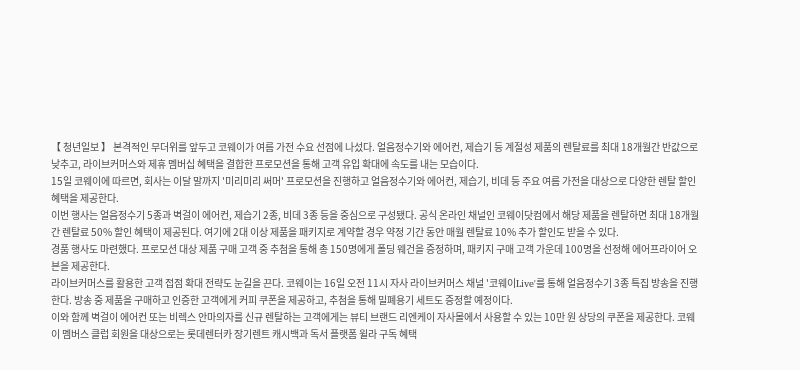【 청년일보 】 본격적인 무더위를 앞두고 코웨이가 여름 가전 수요 선점에 나섰다. 얼음정수기와 에어컨, 제습기 등 계절성 제품의 렌탈료를 최대 18개월간 반값으로 낮추고, 라이브커머스와 제휴 멤버십 혜택을 결합한 프로모션을 통해 고객 유입 확대에 속도를 내는 모습이다.
15일 코웨이에 따르면, 회사는 이달 말까지 '미리미리 써머' 프로모션을 진행하고 얼음정수기와 에어컨, 제습기, 비데 등 주요 여름 가전을 대상으로 다양한 렌탈 할인 혜택을 제공한다.
이번 행사는 얼음정수기 5종과 벽걸이 에어컨, 제습기 2종, 비데 3종 등을 중심으로 구성됐다. 공식 온라인 채널인 코웨이닷컴에서 해당 제품을 렌탈하면 최대 18개월간 렌탈료 50% 할인 혜택이 제공된다. 여기에 2대 이상 제품을 패키지로 계약할 경우 약정 기간 동안 매월 렌탈료 10% 추가 할인도 받을 수 있다.
경품 행사도 마련했다. 프로모션 대상 제품 구매 고객 중 추첨을 통해 총 150명에게 폴딩 웨건을 증정하며, 패키지 구매 고객 가운데 100명을 선정해 에어프라이어 오븐을 제공한다.
라이브커머스를 활용한 고객 접점 확대 전략도 눈길을 끈다. 코웨이는 16일 오전 11시 자사 라이브커머스 채널 '코웨이Live'를 통해 얼음정수기 3종 특집 방송을 진행한다. 방송 중 제품을 구매하고 인증한 고객에게 커피 쿠폰을 제공하고, 추첨을 통해 밀폐용기 세트도 증정할 예정이다.
이와 함께 벽걸이 에어컨 또는 비렉스 안마의자를 신규 렌탈하는 고객에게는 뷰티 브랜드 리엔케이 자사몰에서 사용할 수 있는 10만 원 상당의 쿠폰을 제공한다. 코웨이 멤버스 클럽 회원을 대상으로는 롯데렌터카 장기렌트 캐시백과 독서 플랫폼 윌라 구독 혜택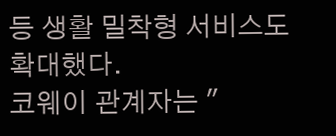등 생활 밀착형 서비스도 확대했다.
코웨이 관계자는 "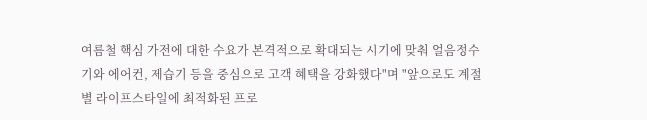여름철 핵심 가전에 대한 수요가 본격적으로 확대되는 시기에 맞춰 얼음정수기와 에어컨, 제습기 등을 중심으로 고객 혜택을 강화했다"며 "앞으로도 계절별 라이프스타일에 최적화된 프로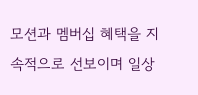모션과 멤버십 혜택을 지속적으로 선보이며 일상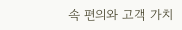속 편의와 고객 가치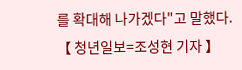를 확대해 나가겠다"고 말했다.
【 청년일보=조성현 기자 】